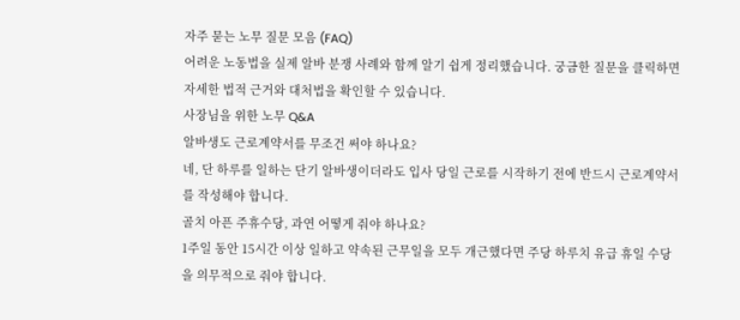자주 묻는 노무 질문 모음 (FAQ)
어려운 노동법을 실제 알바 분쟁 사례와 함께 알기 쉽게 정리했습니다. 궁금한 질문을 클릭하면 자세한 법적 근거와 대처법을 확인할 수 있습니다.
사장님을 위한 노무 Q&A
알바생도 근로계약서를 무조건 써야 하나요?
네, 단 하루를 일하는 단기 알바생이더라도 입사 당일 근로를 시작하기 전에 반드시 근로계약서를 작성해야 합니다.
골치 아픈 주휴수당, 과연 어떻게 줘야 하나요?
1주일 동안 15시간 이상 일하고 약속된 근무일을 모두 개근했다면 주당 하루치 유급 휴일 수당을 의무적으로 줘야 합니다.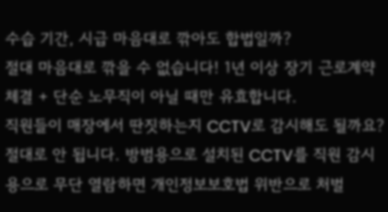수습 기간, 시급 마음대로 깎아도 합법일까?
절대 마음대로 깎을 수 없습니다! 1년 이상 장기 근로계약 체결 + 단순 노무직이 아닐 때만 유효합니다.
직원들이 매장에서 딴짓하는지 CCTV로 감시해도 될까요?
절대로 안 됩니다. 방범용으로 설치된 CCTV를 직원 감시용으로 무단 열람하면 개인정보보호법 위반으로 처벌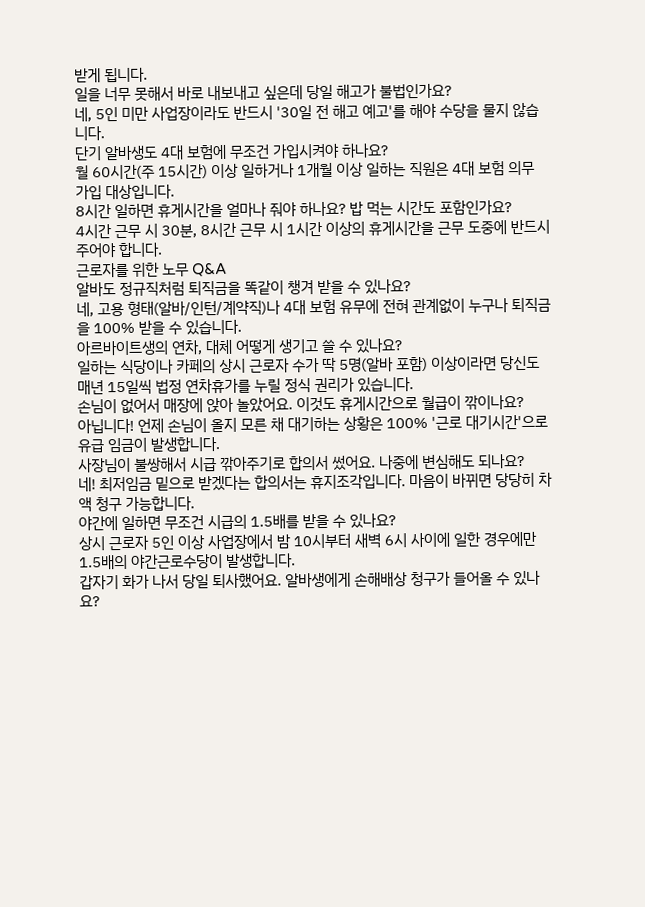받게 됩니다.
일을 너무 못해서 바로 내보내고 싶은데 당일 해고가 불법인가요?
네, 5인 미만 사업장이라도 반드시 '30일 전 해고 예고'를 해야 수당을 물지 않습니다.
단기 알바생도 4대 보험에 무조건 가입시켜야 하나요?
월 60시간(주 15시간) 이상 일하거나 1개월 이상 일하는 직원은 4대 보험 의무 가입 대상입니다.
8시간 일하면 휴게시간을 얼마나 줘야 하나요? 밥 먹는 시간도 포함인가요?
4시간 근무 시 30분, 8시간 근무 시 1시간 이상의 휴게시간을 근무 도중에 반드시 주어야 합니다.
근로자를 위한 노무 Q&A
알바도 정규직처럼 퇴직금을 똑같이 챙겨 받을 수 있나요?
네, 고용 형태(알바/인턴/계약직)나 4대 보험 유무에 전혀 관계없이 누구나 퇴직금을 100% 받을 수 있습니다.
아르바이트생의 연차, 대체 어떻게 생기고 쓸 수 있나요?
일하는 식당이나 카페의 상시 근로자 수가 딱 5명(알바 포함) 이상이라면 당신도 매년 15일씩 법정 연차휴가를 누릴 정식 권리가 있습니다.
손님이 없어서 매장에 앉아 놀았어요. 이것도 휴게시간으로 월급이 깎이나요?
아닙니다! 언제 손님이 올지 모른 채 대기하는 상황은 100% '근로 대기시간'으로 유급 임금이 발생합니다.
사장님이 불쌍해서 시급 깎아주기로 합의서 썼어요. 나중에 변심해도 되나요?
네! 최저임금 밑으로 받겠다는 합의서는 휴지조각입니다. 마음이 바뀌면 당당히 차액 청구 가능합니다.
야간에 일하면 무조건 시급의 1.5배를 받을 수 있나요?
상시 근로자 5인 이상 사업장에서 밤 10시부터 새벽 6시 사이에 일한 경우에만 1.5배의 야간근로수당이 발생합니다.
갑자기 화가 나서 당일 퇴사했어요. 알바생에게 손해배상 청구가 들어올 수 있나요?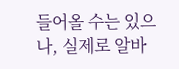들어올 수는 있으나, 실제로 알바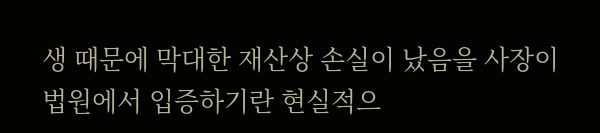생 때문에 막대한 재산상 손실이 났음을 사장이 법원에서 입증하기란 현실적으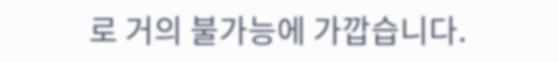로 거의 불가능에 가깝습니다.